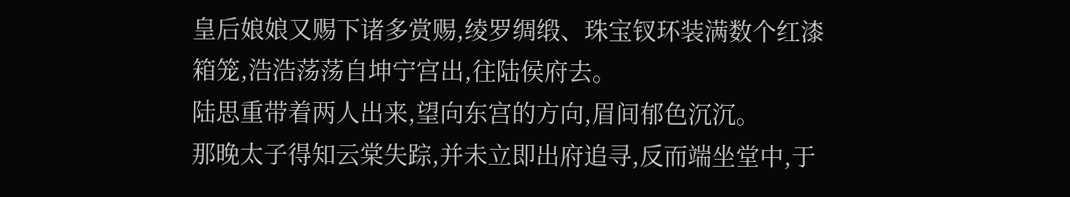皇后娘娘又赐下诸多赏赐,绫罗绸缎、珠宝钗环装满数个红漆箱笼,浩浩荡荡自坤宁宫出,往陆侯府去。
陆思重带着两人出来,望向东宫的方向,眉间郁色沉沉。
那晚太子得知云棠失踪,并未立即出府追寻,反而端坐堂中,于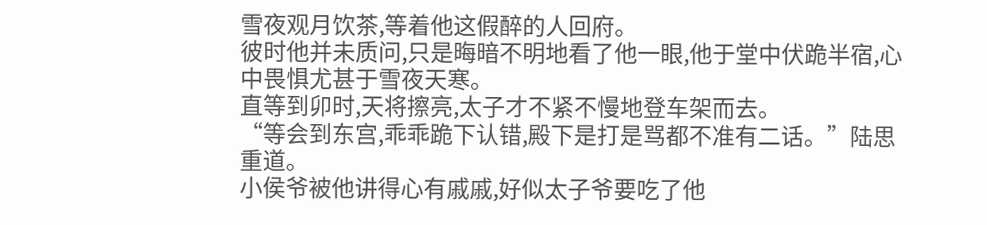雪夜观月饮茶,等着他这假醉的人回府。
彼时他并未质问,只是晦暗不明地看了他一眼,他于堂中伏跪半宿,心中畏惧尤甚于雪夜天寒。
直等到卯时,天将擦亮,太子才不紧不慢地登车架而去。
“等会到东宫,乖乖跪下认错,殿下是打是骂都不准有二话。”陆思重道。
小侯爷被他讲得心有戚戚,好似太子爷要吃了他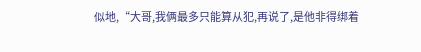似地,“大哥,我俩最多只能算从犯,再说了,是他非得绑着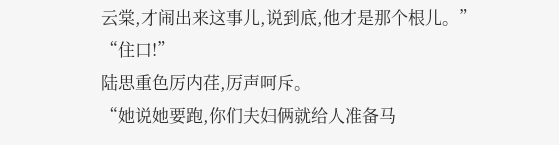云棠,才闹出来这事儿,说到底,他才是那个根儿。”
“住口!”
陆思重色厉内荏,厉声呵斥。
“她说她要跑,你们夫妇俩就给人准备马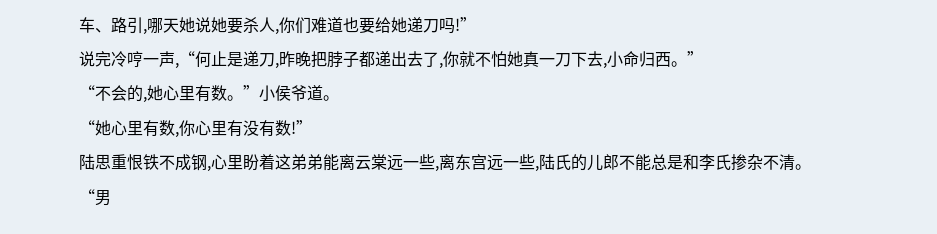车、路引,哪天她说她要杀人,你们难道也要给她递刀吗!”
说完冷哼一声,“何止是递刀,昨晚把脖子都递出去了,你就不怕她真一刀下去,小命归西。”
“不会的,她心里有数。”小侯爷道。
“她心里有数,你心里有没有数!”
陆思重恨铁不成钢,心里盼着这弟弟能离云棠远一些,离东宫远一些,陆氏的儿郎不能总是和李氏掺杂不清。
“男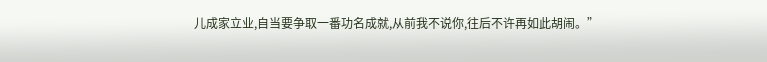儿成家立业,自当要争取一番功名成就,从前我不说你,往后不许再如此胡闹。”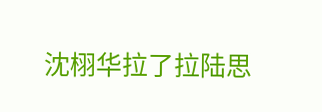沈栩华拉了拉陆思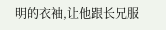明的衣袖,让他跟长兄服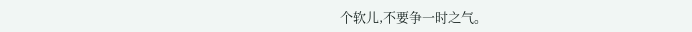个软儿,不要争一时之气。